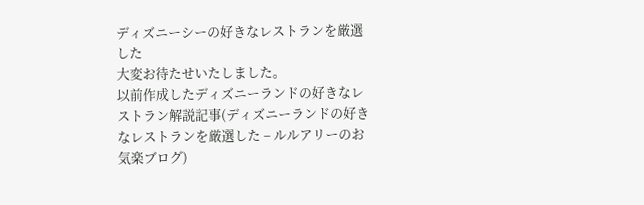ディズニーシーの好きなレストランを厳選した
大変お待たせいたしました。
以前作成したディズニーランドの好きなレストラン解説記事(ディズニーランドの好きなレストランを厳選した – ルルアリーのお気楽ブログ)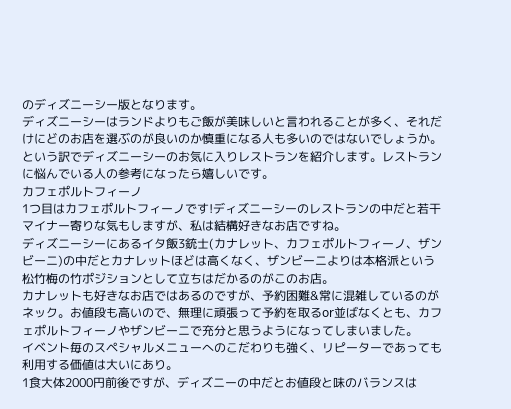のディズニーシー版となります。
ディズニーシーはランドよりもご飯が美味しいと言われることが多く、それだけにどのお店を選ぶのが良いのか慎重になる人も多いのではないでしょうか。
という訳でディズニーシーのお気に入りレストランを紹介します。レストランに悩んでいる人の参考になったら嬉しいです。
カフェポルトフィーノ
1つ目はカフェポルトフィーノです!ディズニーシーのレストランの中だと若干マイナー寄りな気もしますが、私は結構好きなお店ですね。
ディズニーシーにあるイタ飯3銃士(カナレット、カフェポルトフィーノ、ザンビーニ)の中だとカナレットほどは高くなく、ザンビーニよりは本格派という松竹梅の竹ポジションとして立ちはだかるのがこのお店。
カナレットも好きなお店ではあるのですが、予約困難&常に混雑しているのがネック。お値段も高いので、無理に頑張って予約を取るor並ばなくとも、カフェポルトフィーノやザンビーニで充分と思うようになってしまいました。
イベント毎のスペシャルメニューへのこだわりも強く、リピーターであっても利用する価値は大いにあり。
1食大体2000円前後ですが、ディズニーの中だとお値段と味のバランスは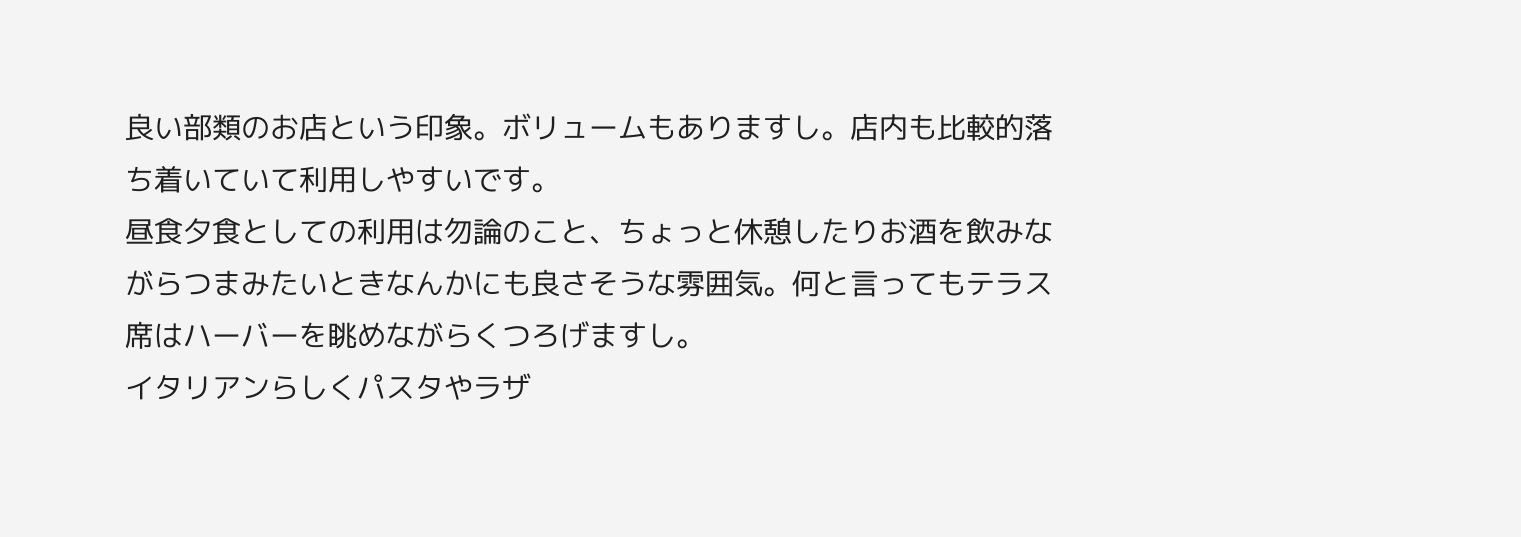良い部類のお店という印象。ボリュームもありますし。店内も比較的落ち着いていて利用しやすいです。
昼食夕食としての利用は勿論のこと、ちょっと休憩したりお酒を飲みながらつまみたいときなんかにも良さそうな雰囲気。何と言ってもテラス席はハーバーを眺めながらくつろげますし。
イタリアンらしくパスタやラザ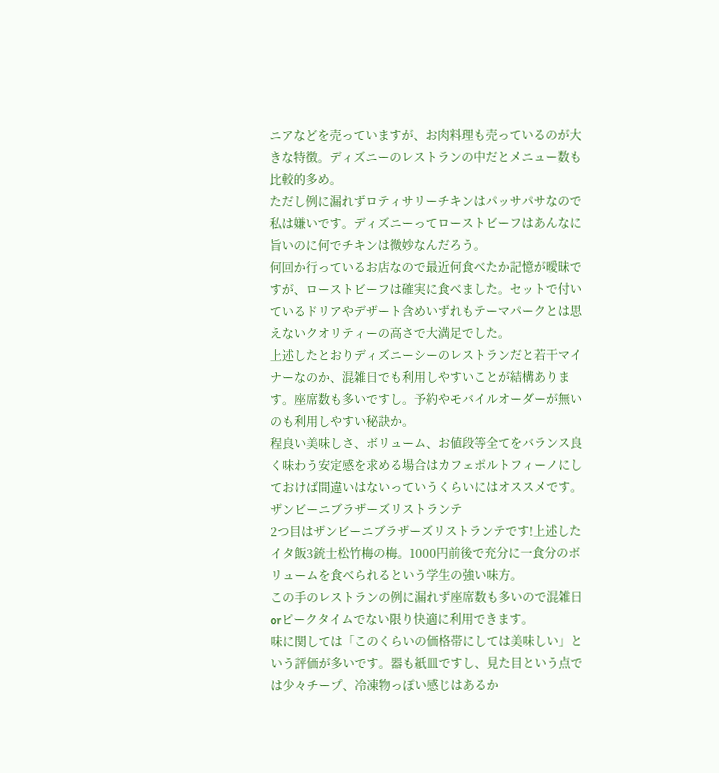ニアなどを売っていますが、お肉料理も売っているのが大きな特徴。ディズニーのレストランの中だとメニュー数も比較的多め。
ただし例に漏れずロティサリーチキンはパッサパサなので私は嫌いです。ディズニーってローストビーフはあんなに旨いのに何でチキンは微妙なんだろう。
何回か行っているお店なので最近何食べたか記憶が曖昧ですが、ローストビーフは確実に食べました。セットで付いているドリアやデザート含めいずれもテーマパークとは思えないクオリティーの高さで大満足でした。
上述したとおりディズニーシーのレストランだと若干マイナーなのか、混雑日でも利用しやすいことが結構あります。座席数も多いですし。予約やモバイルオーダーが無いのも利用しやすい秘訣か。
程良い美味しさ、ボリューム、お値段等全てをバランス良く味わう安定感を求める場合はカフェポルトフィーノにしておけば間違いはないっていうくらいにはオススメです。
ザンビーニブラザーズリストランテ
2つ目はザンビーニブラザーズリストランテです!上述したイタ飯3銃士松竹梅の梅。1000円前後で充分に一食分のボリュームを食べられるという学生の強い味方。
この手のレストランの例に漏れず座席数も多いので混雑日orピークタイムでない限り快適に利用できます。
味に関しては「このくらいの価格帯にしては美味しい」という評価が多いです。器も紙皿ですし、見た目という点では少々チープ、冷凍物っぽい感じはあるか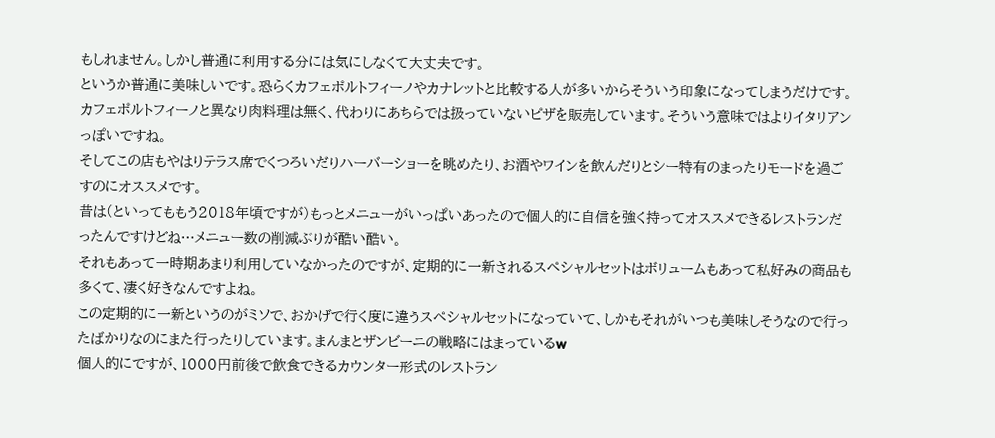もしれません。しかし普通に利用する分には気にしなくて大丈夫です。
というか普通に美味しいです。恐らくカフェポルトフィーノやカナレットと比較する人が多いからそういう印象になってしまうだけです。
カフェポルトフィーノと異なり肉料理は無く、代わりにあちらでは扱っていないピザを販売しています。そういう意味ではよりイタリアンっぽいですね。
そしてこの店もやはりテラス席でくつろいだりハーバーショーを眺めたり、お酒やワインを飲んだりとシー特有のまったりモードを過ごすのにオススメです。
昔は(といってももう2018年頃ですが)もっとメニューがいっぱいあったので個人的に自信を強く持ってオススメできるレストランだったんですけどね…メニュー数の削減ぶりが酷い酷い。
それもあって一時期あまり利用していなかったのですが、定期的に一新されるスペシャルセットはボリュームもあって私好みの商品も多くて、凄く好きなんですよね。
この定期的に一新というのがミソで、おかげで行く度に違うスペシャルセットになっていて、しかもそれがいつも美味しそうなので行ったばかりなのにまた行ったりしています。まんまとザンビーニの戦略にはまっているw
個人的にですが、1000円前後で飲食できるカウンター形式のレストラン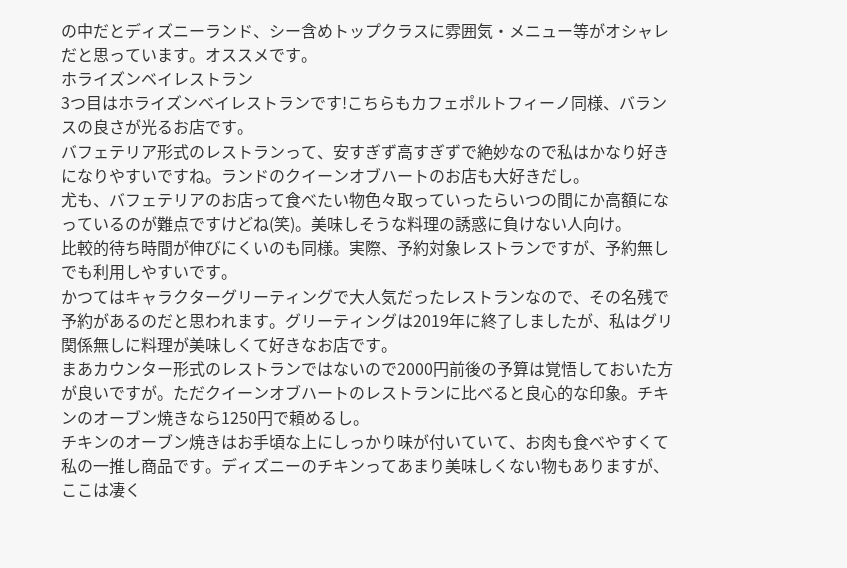の中だとディズニーランド、シー含めトップクラスに雰囲気・メニュー等がオシャレだと思っています。オススメです。
ホライズンベイレストラン
3つ目はホライズンベイレストランです!こちらもカフェポルトフィーノ同様、バランスの良さが光るお店です。
バフェテリア形式のレストランって、安すぎず高すぎずで絶妙なので私はかなり好きになりやすいですね。ランドのクイーンオブハートのお店も大好きだし。
尤も、バフェテリアのお店って食べたい物色々取っていったらいつの間にか高額になっているのが難点ですけどね(笑)。美味しそうな料理の誘惑に負けない人向け。
比較的待ち時間が伸びにくいのも同様。実際、予約対象レストランですが、予約無しでも利用しやすいです。
かつてはキャラクターグリーティングで大人気だったレストランなので、その名残で予約があるのだと思われます。グリーティングは2019年に終了しましたが、私はグリ関係無しに料理が美味しくて好きなお店です。
まあカウンター形式のレストランではないので2000円前後の予算は覚悟しておいた方が良いですが。ただクイーンオブハートのレストランに比べると良心的な印象。チキンのオーブン焼きなら1250円で頼めるし。
チキンのオーブン焼きはお手頃な上にしっかり味が付いていて、お肉も食べやすくて私の一推し商品です。ディズニーのチキンってあまり美味しくない物もありますが、ここは凄く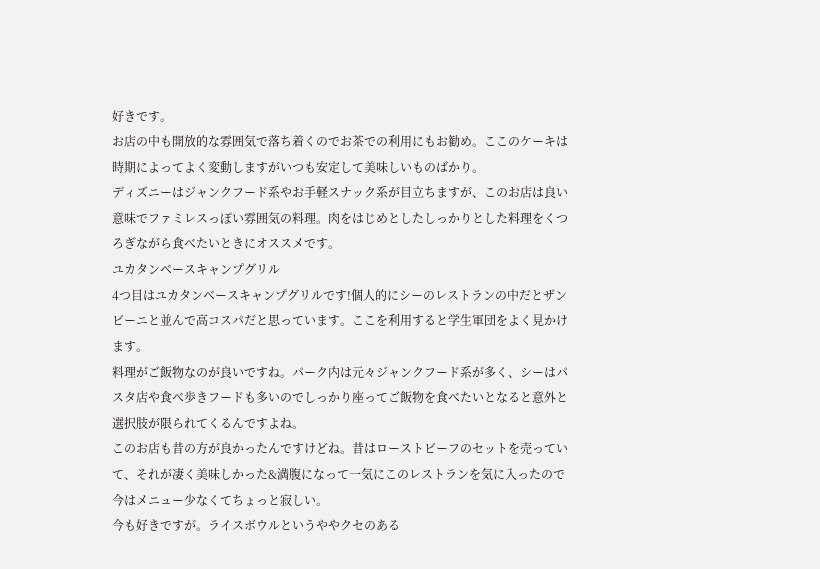好きです。
お店の中も開放的な雰囲気で落ち着くのでお茶での利用にもお勧め。ここのケーキは時期によってよく変動しますがいつも安定して美味しいものばかり。
ディズニーはジャンクフード系やお手軽スナック系が目立ちますが、このお店は良い意味でファミレスっぽい雰囲気の料理。肉をはじめとしたしっかりとした料理をくつろぎながら食べたいときにオススメです。
ユカタンベースキャンプグリル
4つ目はユカタンベースキャンプグリルです!個人的にシーのレストランの中だとザンビーニと並んで高コスパだと思っています。ここを利用すると学生軍団をよく見かけます。
料理がご飯物なのが良いですね。パーク内は元々ジャンクフード系が多く、シーはパスタ店や食べ歩きフードも多いのでしっかり座ってご飯物を食べたいとなると意外と選択肢が限られてくるんですよね。
このお店も昔の方が良かったんですけどね。昔はローストビーフのセットを売っていて、それが凄く美味しかった&満腹になって一気にこのレストランを気に入ったので今はメニュー少なくてちょっと寂しい。
今も好きですが。ライスボウルというややクセのある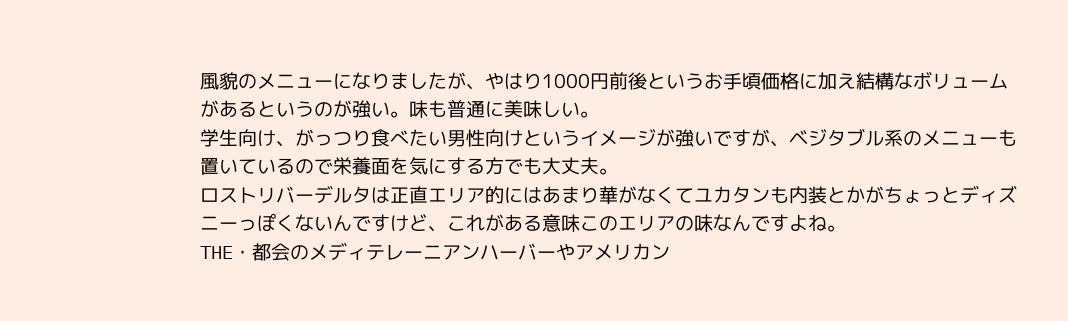風貌のメニューになりましたが、やはり1000円前後というお手頃価格に加え結構なボリュームがあるというのが強い。味も普通に美味しい。
学生向け、がっつり食べたい男性向けというイメージが強いですが、ベジタブル系のメニューも置いているので栄養面を気にする方でも大丈夫。
ロストリバーデルタは正直エリア的にはあまり華がなくてユカタンも内装とかがちょっとディズニーっぽくないんですけど、これがある意味このエリアの味なんですよね。
THE・都会のメディテレーニアンハーバーやアメリカン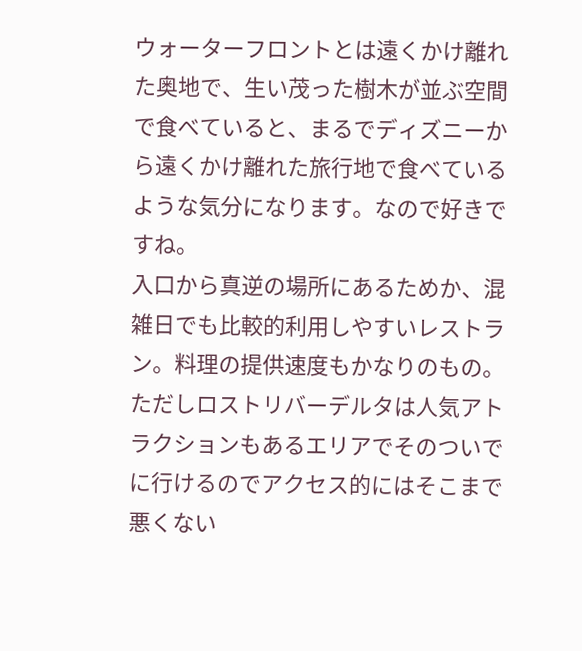ウォーターフロントとは遠くかけ離れた奥地で、生い茂った樹木が並ぶ空間で食べていると、まるでディズニーから遠くかけ離れた旅行地で食べているような気分になります。なので好きですね。
入口から真逆の場所にあるためか、混雑日でも比較的利用しやすいレストラン。料理の提供速度もかなりのもの。ただしロストリバーデルタは人気アトラクションもあるエリアでそのついでに行けるのでアクセス的にはそこまで悪くない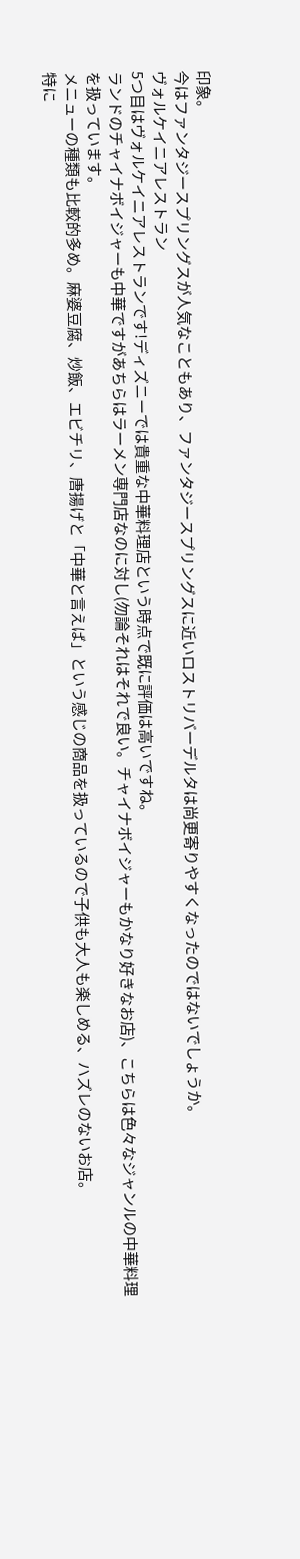印象。
今はファンタジースプリングスが人気なこともあり、ファンタジースプリングスに近いロストリバーデルタは尚更寄りやすくなったのではないでしょうか。
ヴォルケイニアレストラン
5つ目はヴォルケイニアレストランです!ディズニーでは貴重な中華料理店という時点で既に評価は高いですね。
ランドのチャイナボイジャーも中華ですがあちらはラーメン専門店なのに対し(勿論それはそれで良い。チャイナボイジャーもかなり好きなお店)、こちらは色々なジャンルの中華料理を扱っています。
メニューの種類も比較的多め。麻婆豆腐、炒飯、エビチリ、唐揚げと「中華と言えば」という感じの商品を扱っているので子供も大人も楽しめる、ハズレのないお店。
特に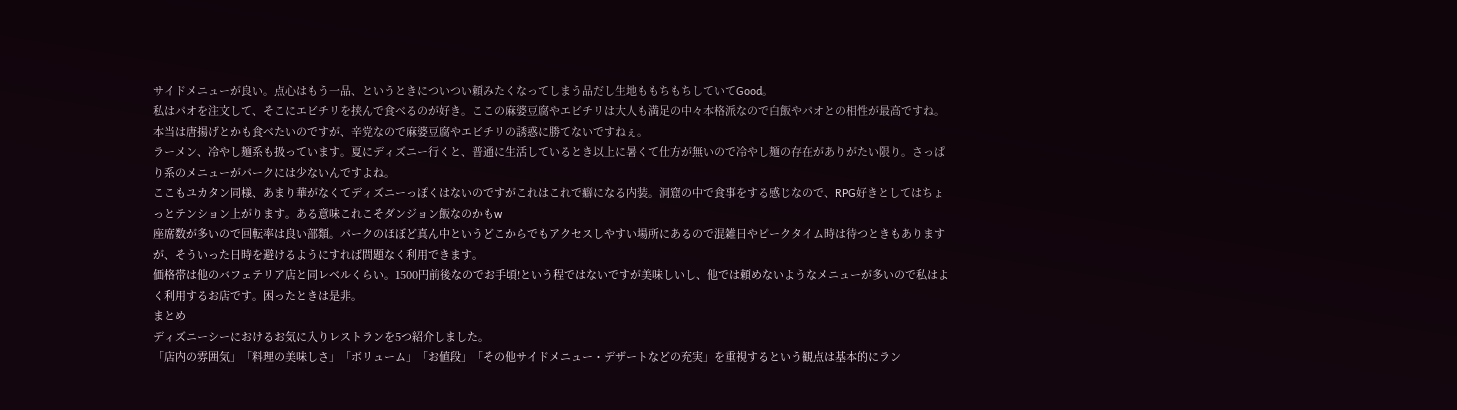サイドメニューが良い。点心はもう一品、というときについつい頼みたくなってしまう品だし生地ももちもちしていてGood。
私はパオを注文して、そこにエビチリを挟んで食べるのが好き。ここの麻婆豆腐やエビチリは大人も満足の中々本格派なので白飯やパオとの相性が最高ですね。本当は唐揚げとかも食べたいのですが、辛党なので麻婆豆腐やエビチリの誘惑に勝てないですねぇ。
ラーメン、冷やし麺系も扱っています。夏にディズニー行くと、普通に生活しているとき以上に暑くて仕方が無いので冷やし麺の存在がありがたい限り。さっぱり系のメニューがパークには少ないんですよね。
ここもユカタン同様、あまり華がなくてディズニーっぽくはないのですがこれはこれで癖になる内装。洞窟の中で食事をする感じなので、RPG好きとしてはちょっとテンション上がります。ある意味これこそダンジョン飯なのかもw
座席数が多いので回転率は良い部類。パークのほぼど真ん中というどこからでもアクセスしやすい場所にあるので混雑日やピークタイム時は待つときもありますが、そういった日時を避けるようにすれば問題なく利用できます。
価格帯は他のバフェテリア店と同レベルくらい。1500円前後なのでお手頃!という程ではないですが美味しいし、他では頼めないようなメニューが多いので私はよく利用するお店です。困ったときは是非。
まとめ
ディズニーシーにおけるお気に入りレストランを5つ紹介しました。
「店内の雰囲気」「料理の美味しさ」「ボリューム」「お値段」「その他サイドメニュー・デザートなどの充実」を重視するという観点は基本的にラン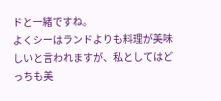ドと一緒ですね。
よくシーはランドよりも料理が美味しいと言われますが、私としてはどっちも美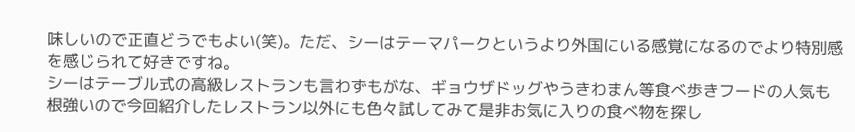味しいので正直どうでもよい(笑)。ただ、シーはテーマパークというより外国にいる感覚になるのでより特別感を感じられて好きですね。
シーはテーブル式の高級レストランも言わずもがな、ギョウザドッグやうきわまん等食べ歩きフードの人気も根強いので今回紹介したレストラン以外にも色々試してみて是非お気に入りの食べ物を探し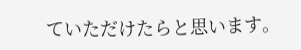ていただけたらと思います。